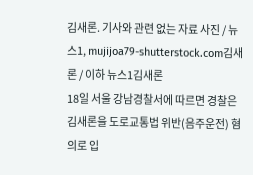김새론. 기사와 관련 없는 자료 사진 / 뉴스1, mujijoa79-shutterstock.com김새론 / 이하 뉴스1김새론
18일 서울 강남경찰서에 따르면 경찰은 김새론을 도로교통법 위반(음주운전) 혐의로 입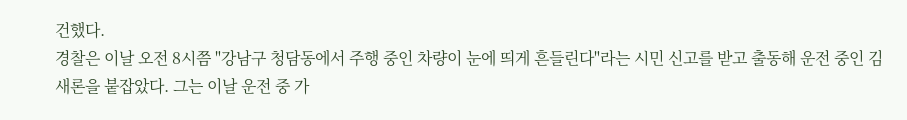건했다.
경찰은 이날 오전 8시쯤 "강남구 청담동에서 주행 중인 차량이 눈에 띄게 흔들린다"라는 시민 신고를 받고 출동해 운전 중인 김새론을 붙잡았다. 그는 이날 운전 중 가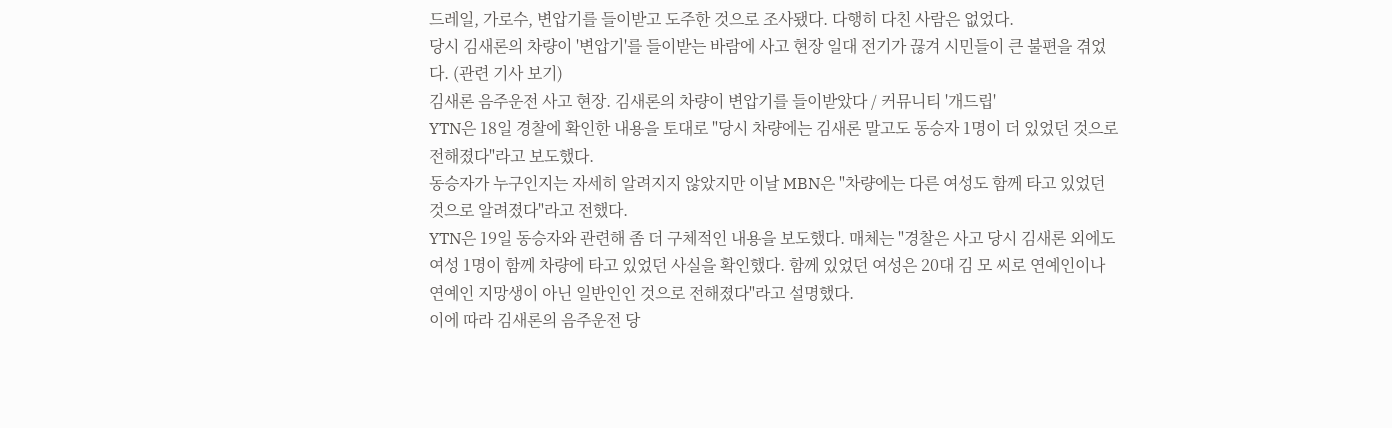드레일, 가로수, 변압기를 들이받고 도주한 것으로 조사됐다. 다행히 다친 사람은 없었다.
당시 김새론의 차량이 '변압기'를 들이받는 바람에 사고 현장 일대 전기가 끊겨 시민들이 큰 불편을 겪었다. (관련 기사 보기)
김새론 음주운전 사고 현장. 김새론의 차량이 변압기를 들이받았다 / 커뮤니티 '개드립'
YTN은 18일 경찰에 확인한 내용을 토대로 "당시 차량에는 김새론 말고도 동승자 1명이 더 있었던 것으로 전해졌다"라고 보도했다.
동승자가 누구인지는 자세히 알려지지 않았지만 이날 MBN은 "차량에는 다른 여성도 함께 타고 있었던 것으로 알려졌다"라고 전했다.
YTN은 19일 동승자와 관련해 좀 더 구체적인 내용을 보도했다. 매체는 "경찰은 사고 당시 김새론 외에도 여성 1명이 함께 차량에 타고 있었던 사실을 확인했다. 함께 있었던 여성은 20대 김 모 씨로 연예인이나 연예인 지망생이 아닌 일반인인 것으로 전해졌다"라고 설명했다.
이에 따라 김새론의 음주운전 당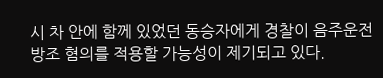시 차 안에 함께 있었던 동승자에게 경찰이 음주운전 방조 혐의를 적용할 가능성이 제기되고 있다.